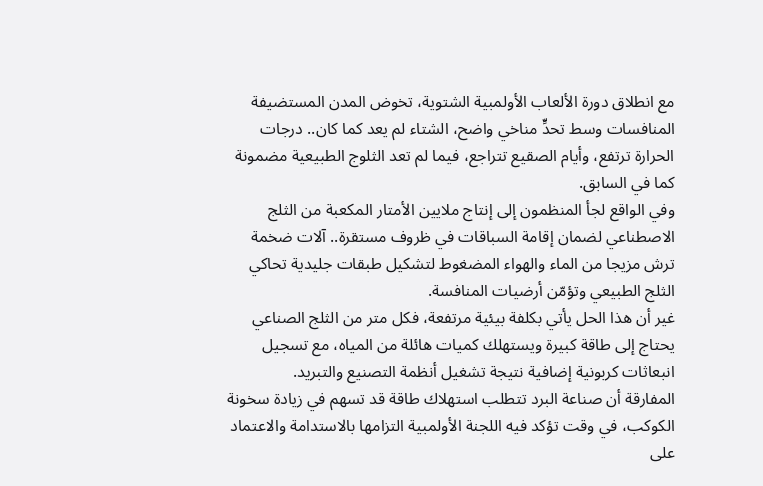مع انطلاق دورة الألعاب الأولمبية الشتوية، تخوض المدن المستضيفة المنافسات وسط تحدٍّ مناخي واضح، الشتاء لم يعد كما كان.. درجات الحرارة ترتفع، وأيام الصقيع تتراجع، فيما لم تعد الثلوج الطبيعية مضمونة كما في السابق.
وفي الواقع لجأ المنظمون إلى إنتاج ملايين الأمتار المكعبة من الثلج الاصطناعي لضمان إقامة السباقات في ظروف مستقرة.. آلات ضخمة ترش مزيجا من الماء والهواء المضغوط لتشكيل طبقات جليدية تحاكي الثلج الطبيعي وتؤمّن أرضيات المنافسة.
غير أن هذا الحل يأتي بكلفة بيئية مرتفعة، فكل متر من الثلج الصناعي يحتاج إلى طاقة كبيرة ويستهلك كميات هائلة من المياه، مع تسجيل انبعاثات كربونية إضافية نتيجة تشغيل أنظمة التصنيع والتبريد.
المفارقة أن صناعة البرد تتطلب استهلاك طاقة قد تسهم في زيادة سخونة الكوكب، في وقت تؤكد فيه اللجنة الأولمبية التزامها بالاستدامة والاعتماد على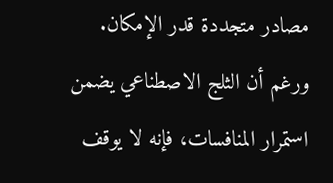مصادر متجددة قدر الإمكان.
ورغم أن الثلج الاصطناعي يضمن استمرار المنافسات، فإنه لا يوقف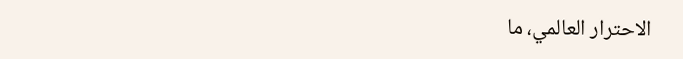الاحترار العالمي، ما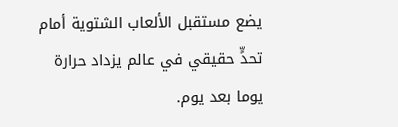يضع مستقبل الألعاب الشتوية أمام تحدٍّ حقيقي في عالم يزداد حرارة يوما بعد يوم.